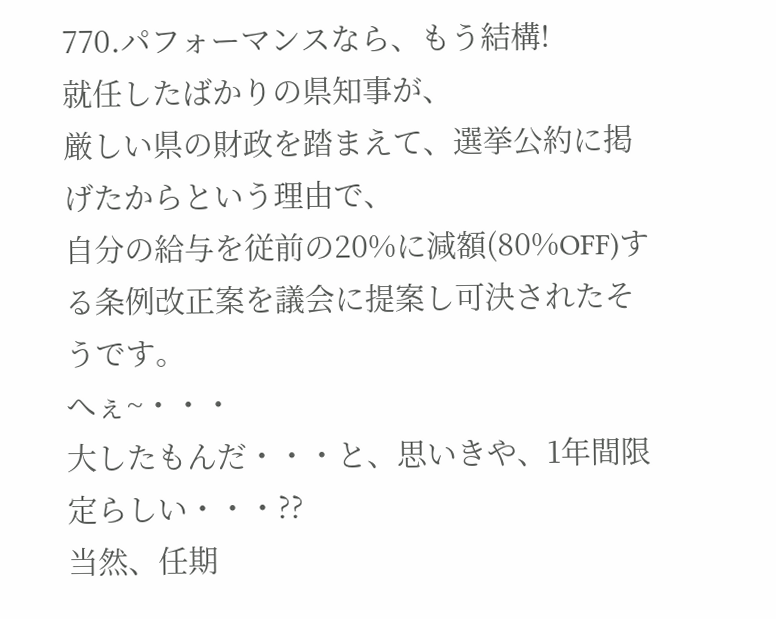770.パフォーマンスなら、もう結構!
就任したばかりの県知事が、
厳しい県の財政を踏まえて、選挙公約に掲げたからという理由で、
自分の給与を従前の20%に減額(80%OFF)する条例改正案を議会に提案し可決されたそうです。
へぇ~・・・
大したもんだ・・・と、思いきや、1年間限定らしい・・・??
当然、任期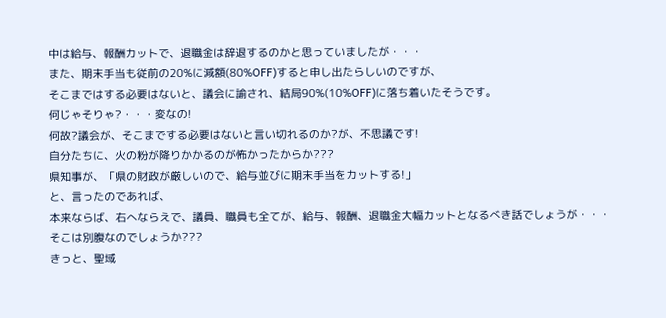中は給与、報酬カットで、退職金は辞退するのかと思っていましたが・・・
また、期末手当も従前の20%に減額(80%OFF)すると申し出たらしいのですが、
そこまではする必要はないと、議会に諭され、結局90%(10%OFF)に落ち着いたそうです。
何じゃそりゃ?・・・変なの!
何故?議会が、そこまでする必要はないと言い切れるのか?が、不思議です!
自分たちに、火の粉が降りかかるのが怖かったからか???
県知事が、「県の財政が厳しいので、給与並びに期末手当をカットする!」
と、言ったのであれば、
本来ならば、右へならえで、議員、職員も全てが、給与、報酬、退職金大幅カットとなるべき話でしょうが・・・
そこは別腹なのでしょうか???
きっと、聖域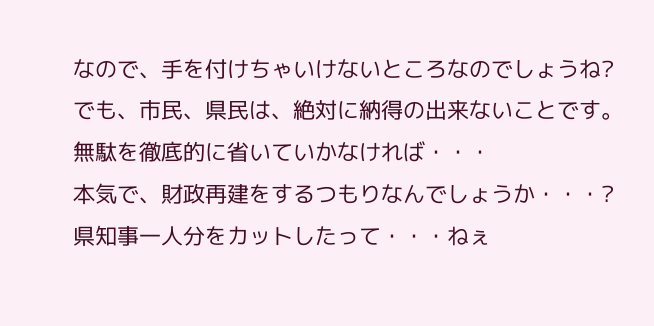なので、手を付けちゃいけないところなのでしょうね?
でも、市民、県民は、絶対に納得の出来ないことです。
無駄を徹底的に省いていかなければ・・・
本気で、財政再建をするつもりなんでしょうか・・・?
県知事一人分をカットしたって・・・ねぇ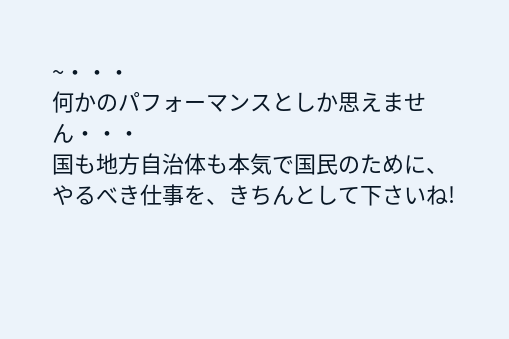~・・・
何かのパフォーマンスとしか思えません・・・
国も地方自治体も本気で国民のために、
やるべき仕事を、きちんとして下さいね!